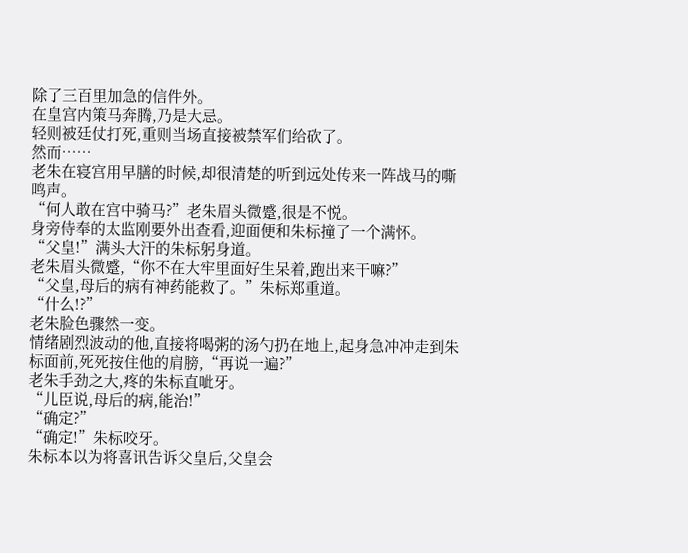除了三百里加急的信件外。
在皇宫内策马奔腾,乃是大忌。
轻则被廷仗打死,重则当场直接被禁军们给砍了。
然而……
老朱在寝宫用早膳的时候,却很清楚的听到远处传来一阵战马的嘶鸣声。
“何人敢在宫中骑马?”老朱眉头微蹙,很是不悦。
身旁侍奉的太监刚要外出查看,迎面便和朱标撞了一个满怀。
“父皇!”满头大汗的朱标躬身道。
老朱眉头微蹙,“你不在大牢里面好生呆着,跑出来干嘛?”
“父皇,母后的病有神药能救了。”朱标郑重道。
“什么!?”
老朱脸色骤然一变。
情绪剧烈波动的他,直接将喝粥的汤勺扔在地上,起身急冲冲走到朱标面前,死死按住他的肩膀,“再说一遍?”
老朱手劲之大,疼的朱标直呲牙。
“儿臣说,母后的病,能治!”
“确定?”
“确定!”朱标咬牙。
朱标本以为将喜讯告诉父皇后,父皇会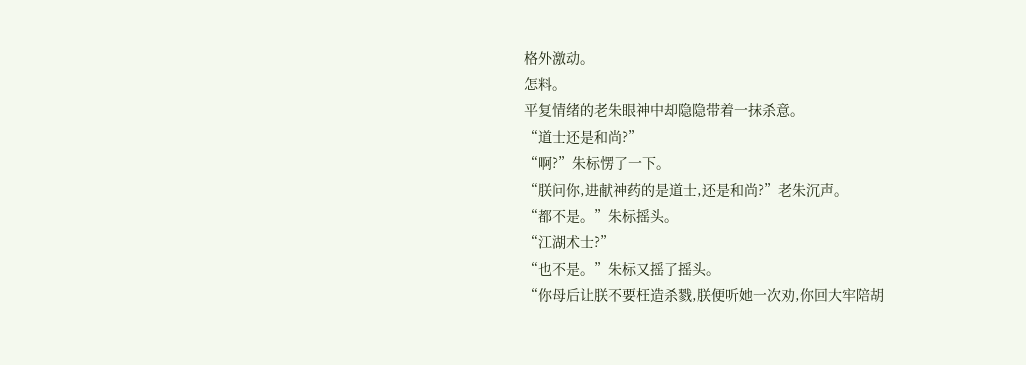格外激动。
怎料。
平复情绪的老朱眼神中却隐隐带着一抹杀意。
“道士还是和尚?”
“啊?”朱标愣了一下。
“朕问你,进献神药的是道士,还是和尚?”老朱沉声。
“都不是。”朱标摇头。
“江湖术士?”
“也不是。”朱标又摇了摇头。
“你母后让朕不要枉造杀戮,朕便听她一次劝,你回大牢陪胡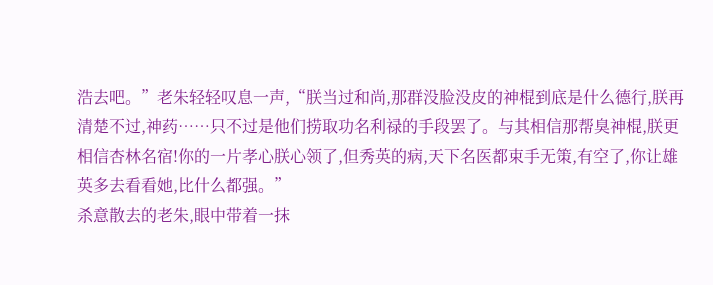浩去吧。”老朱轻轻叹息一声,“朕当过和尚,那群没脸没皮的神棍到底是什么德行,朕再清楚不过,神药……只不过是他们捞取功名利禄的手段罢了。与其相信那帮臭神棍,朕更相信杏林名宿!你的一片孝心朕心领了,但秀英的病,天下名医都束手无策,有空了,你让雄英多去看看她,比什么都强。”
杀意散去的老朱,眼中带着一抹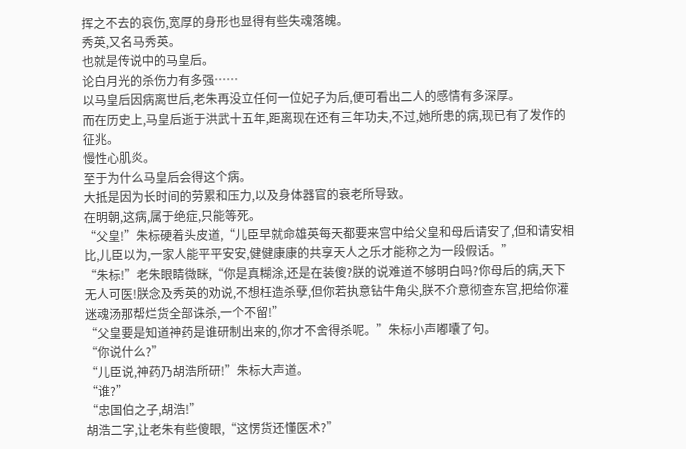挥之不去的哀伤,宽厚的身形也显得有些失魂落魄。
秀英,又名马秀英。
也就是传说中的马皇后。
论白月光的杀伤力有多强……
以马皇后因病离世后,老朱再没立任何一位妃子为后,便可看出二人的感情有多深厚。
而在历史上,马皇后逝于洪武十五年,距离现在还有三年功夫,不过,她所患的病,现已有了发作的征兆。
慢性心肌炎。
至于为什么马皇后会得这个病。
大抵是因为长时间的劳累和压力,以及身体器官的衰老所导致。
在明朝,这病,属于绝症,只能等死。
“父皇!”朱标硬着头皮道,“儿臣早就命雄英每天都要来宫中给父皇和母后请安了,但和请安相比,儿臣以为,一家人能平平安安,健健康康的共享天人之乐才能称之为一段假话。”
“朱标!”老朱眼睛微眯,“你是真糊涂,还是在装傻?朕的说难道不够明白吗?你母后的病,天下无人可医!朕念及秀英的劝说,不想枉造杀孽,但你若执意钻牛角尖,朕不介意彻查东宫,把给你灌迷魂汤那帮烂货全部诛杀,一个不留!”
“父皇要是知道神药是谁研制出来的,你才不舍得杀呢。”朱标小声嘟囔了句。
“你说什么?”
“儿臣说,神药乃胡浩所研!”朱标大声道。
“谁?”
“忠国伯之子,胡浩!”
胡浩二字,让老朱有些傻眼,“这愣货还懂医术?”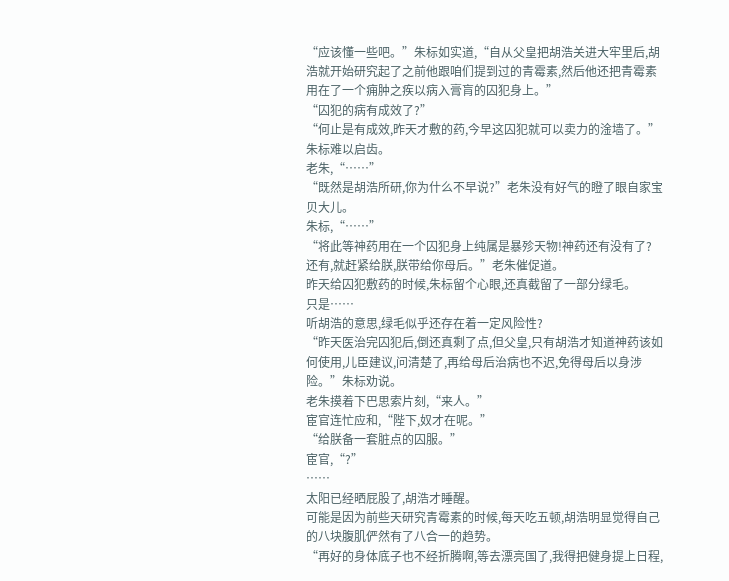“应该懂一些吧。”朱标如实道,“自从父皇把胡浩关进大牢里后,胡浩就开始研究起了之前他跟咱们提到过的青霉素,然后他还把青霉素用在了一个痈肿之疾以病入膏肓的囚犯身上。”
“囚犯的病有成效了?”
“何止是有成效,昨天才敷的药,今早这囚犯就可以卖力的淦墙了。”朱标难以启齿。
老朱,“……”
“既然是胡浩所研,你为什么不早说?”老朱没有好气的瞪了眼自家宝贝大儿。
朱标,“……”
“将此等神药用在一个囚犯身上纯属是暴殄天物!神药还有没有了?还有,就赶紧给朕,朕带给你母后。”老朱催促道。
昨天给囚犯敷药的时候,朱标留个心眼,还真截留了一部分绿毛。
只是……
听胡浩的意思,绿毛似乎还存在着一定风险性?
“昨天医治完囚犯后,倒还真剩了点,但父皇,只有胡浩才知道神药该如何使用,儿臣建议,问清楚了,再给母后治病也不迟,免得母后以身涉险。”朱标劝说。
老朱摸着下巴思索片刻,“来人。”
宦官连忙应和,“陛下,奴才在呢。”
“给朕备一套脏点的囚服。”
宦官,“?”
……
太阳已经晒屁股了,胡浩才睡醒。
可能是因为前些天研究青霉素的时候,每天吃五顿,胡浩明显觉得自己的八块腹肌俨然有了八合一的趋势。
“再好的身体底子也不经折腾啊,等去漂亮国了,我得把健身提上日程,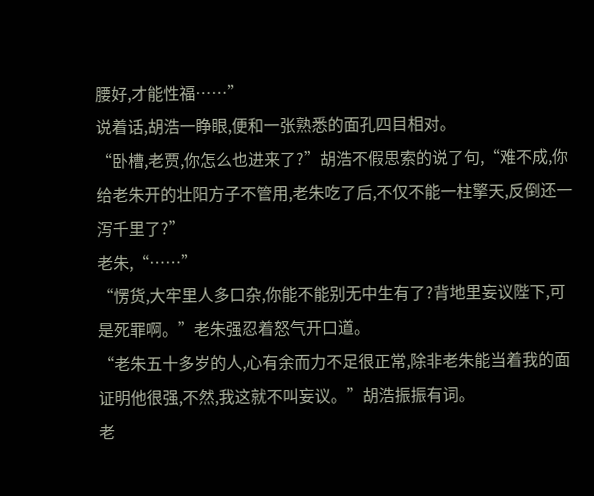腰好,才能性福……”
说着话,胡浩一睁眼,便和一张熟悉的面孔四目相对。
“卧槽,老贾,你怎么也进来了?”胡浩不假思索的说了句,“难不成,你给老朱开的壮阳方子不管用,老朱吃了后,不仅不能一柱擎天,反倒还一泻千里了?”
老朱,“……”
“愣货,大牢里人多口杂,你能不能别无中生有了?背地里妄议陛下,可是死罪啊。”老朱强忍着怒气开口道。
“老朱五十多岁的人,心有余而力不足很正常,除非老朱能当着我的面证明他很强,不然,我这就不叫妄议。”胡浩振振有词。
老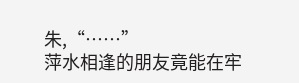朱,“……”
萍水相逢的朋友竟能在牢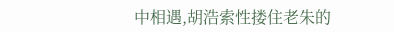中相遇,胡浩索性搂住老朱的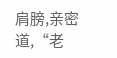肩膀,亲密道,“老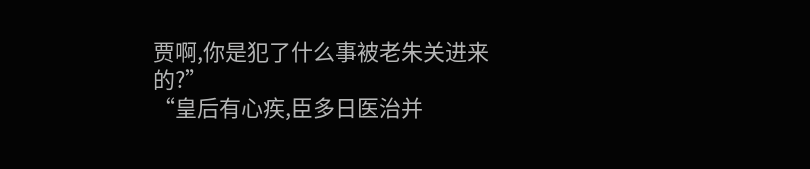贾啊,你是犯了什么事被老朱关进来的?”
“皇后有心疾,臣多日医治并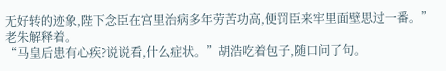无好转的迹象,陛下念臣在宫里治病多年劳苦功高,便罚臣来牢里面壁思过一番。”老朱解释着。
“马皇后患有心疾?说说看,什么症状。”胡浩吃着包子,随口问了句。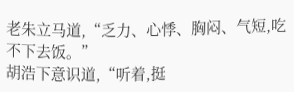老朱立马道,“乏力、心悸、胸闷、气短,吃不下去饭。”
胡浩下意识道,“听着,挺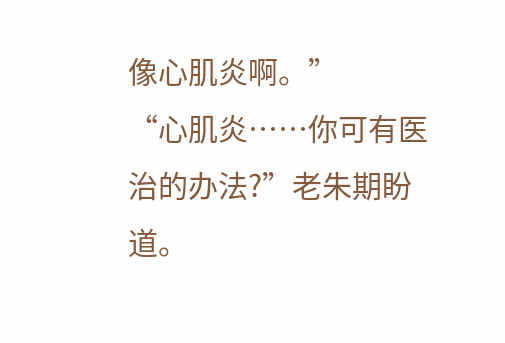像心肌炎啊。”
“心肌炎……你可有医治的办法?”老朱期盼道。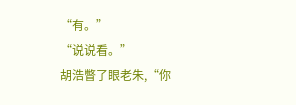“有。”
“说说看。”
胡浩瞥了眼老朱,“你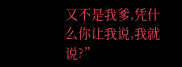又不是我爹,凭什么你让我说,我就说?”